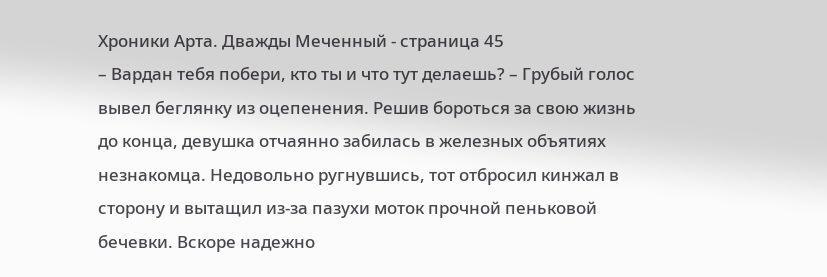Хроники Арта. Дважды Меченный - страница 45
– Вардан тебя побери, кто ты и что тут делаешь? – Грубый голос вывел беглянку из оцепенения. Решив бороться за свою жизнь до конца, девушка отчаянно забилась в железных объятиях незнакомца. Недовольно ругнувшись, тот отбросил кинжал в сторону и вытащил из-за пазухи моток прочной пеньковой бечевки. Вскоре надежно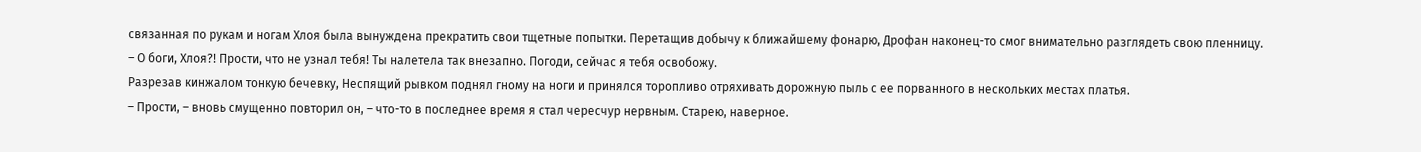связанная по рукам и ногам Хлоя была вынуждена прекратить свои тщетные попытки. Перетащив добычу к ближайшему фонарю, Дрофан наконец-то смог внимательно разглядеть свою пленницу.
– О боги, Хлоя?! Прости, что не узнал тебя! Ты налетела так внезапно. Погоди, сейчас я тебя освобожу.
Разрезав кинжалом тонкую бечевку, Неспящий рывком поднял гному на ноги и принялся торопливо отряхивать дорожную пыль с ее порванного в нескольких местах платья.
– Прости, – вновь смущенно повторил он, – что-то в последнее время я стал чересчур нервным. Старею, наверное.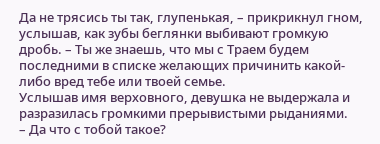Да не трясись ты так, глупенькая, – прикрикнул гном, услышав, как зубы беглянки выбивают громкую дробь. – Ты же знаешь, что мы с Траем будем последними в списке желающих причинить какой-либо вред тебе или твоей семье.
Услышав имя верховного, девушка не выдержала и разразилась громкими прерывистыми рыданиями.
– Да что с тобой такое?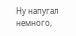Ну напугал немного,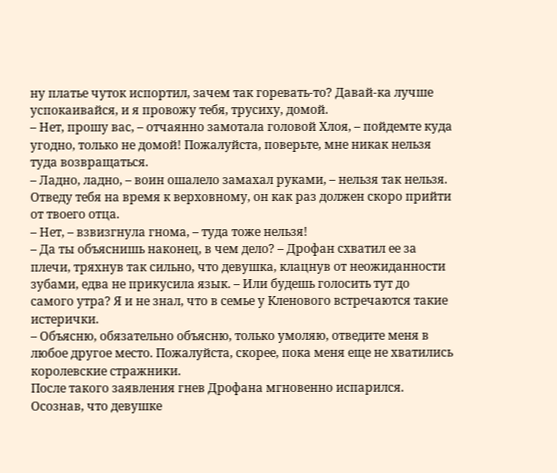ну платье чуток испортил, зачем так горевать-то? Давай-ка лучше успокаивайся, и я провожу тебя, трусиху, домой.
– Нет, прошу вас, – отчаянно замотала головой Хлоя, – пойдемте куда угодно, только не домой! Пожалуйста, поверьте, мне никак нельзя туда возвращаться.
– Ладно, ладно, – воин ошалело замахал руками, – нельзя так нельзя. Отведу тебя на время к верховному, он как раз должен скоро прийти от твоего отца.
– Нет, – взвизгнула гнома, – туда тоже нельзя!
– Да ты объяснишь наконец, в чем дело? – Дрофан схватил ее за плечи, тряхнув так сильно, что девушка, клацнув от неожиданности зубами, едва не прикусила язык. – Или будешь голосить тут до самого утра? Я и не знал, что в семье у Кленового встречаются такие истерички.
– Объясню, обязательно объясню, только умоляю, отведите меня в любое другое место. Пожалуйста, скорее, пока меня еще не хватились королевские стражники.
После такого заявления гнев Дрофана мгновенно испарился. Осознав, что девушке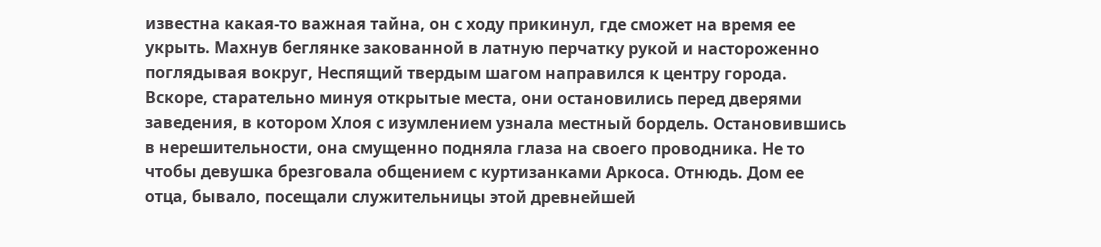известна какая-то важная тайна, он с ходу прикинул, где сможет на время ее укрыть. Махнув беглянке закованной в латную перчатку рукой и настороженно поглядывая вокруг, Неспящий твердым шагом направился к центру города. Вскоре, старательно минуя открытые места, они остановились перед дверями заведения, в котором Хлоя с изумлением узнала местный бордель. Остановившись в нерешительности, она смущенно подняла глаза на своего проводника. Не то чтобы девушка брезговала общением с куртизанками Аркоса. Отнюдь. Дом ее отца, бывало, посещали служительницы этой древнейшей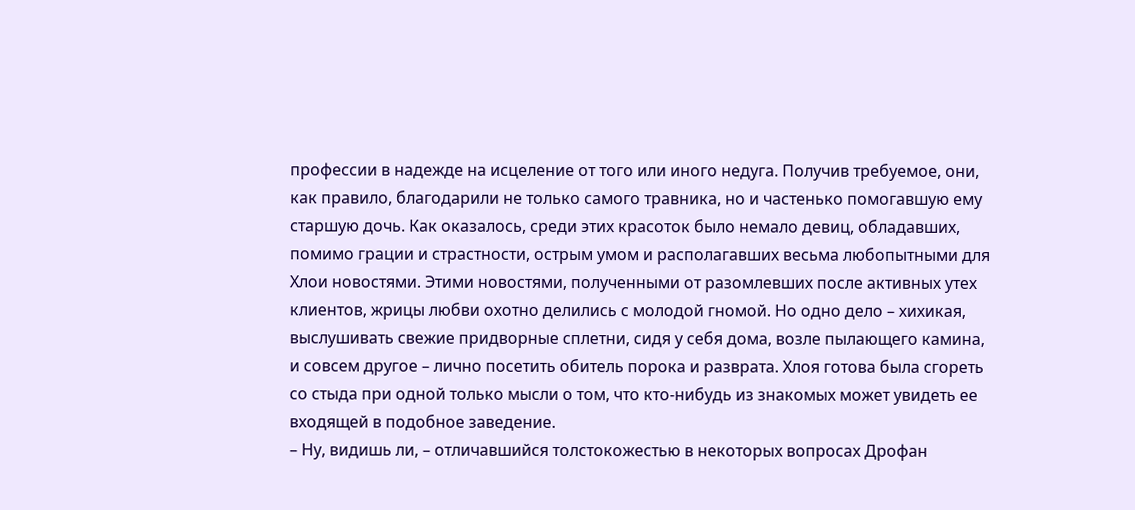профессии в надежде на исцеление от того или иного недуга. Получив требуемое, они, как правило, благодарили не только самого травника, но и частенько помогавшую ему старшую дочь. Как оказалось, среди этих красоток было немало девиц, обладавших, помимо грации и страстности, острым умом и располагавших весьма любопытными для Хлои новостями. Этими новостями, полученными от разомлевших после активных утех клиентов, жрицы любви охотно делились с молодой гномой. Но одно дело – хихикая, выслушивать свежие придворные сплетни, сидя у себя дома, возле пылающего камина, и совсем другое – лично посетить обитель порока и разврата. Хлоя готова была сгореть со стыда при одной только мысли о том, что кто-нибудь из знакомых может увидеть ее входящей в подобное заведение.
– Ну, видишь ли, – отличавшийся толстокожестью в некоторых вопросах Дрофан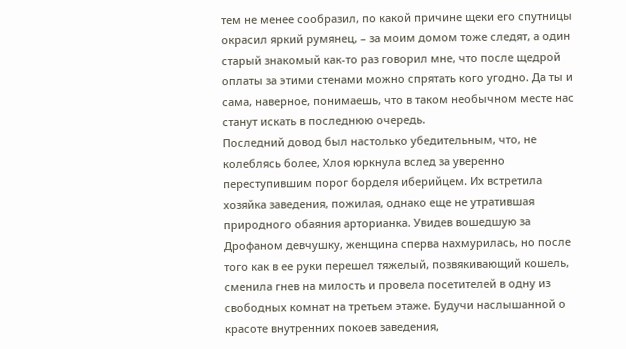тем не менее сообразил, по какой причине щеки его спутницы окрасил яркий румянец, – за моим домом тоже следят, а один старый знакомый как-то раз говорил мне, что после щедрой оплаты за этими стенами можно спрятать кого угодно. Да ты и сама, наверное, понимаешь, что в таком необычном месте нас станут искать в последнюю очередь.
Последний довод был настолько убедительным, что, не колеблясь более, Хлоя юркнула вслед за уверенно переступившим порог борделя иберийцем. Их встретила хозяйка заведения, пожилая, однако еще не утратившая природного обаяния арторианка. Увидев вошедшую за Дрофаном девчушку, женщина сперва нахмурилась, но после того как в ее руки перешел тяжелый, позвякивающий кошель, сменила гнев на милость и провела посетителей в одну из свободных комнат на третьем этаже. Будучи наслышанной о красоте внутренних покоев заведения,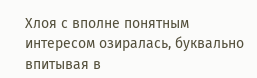Хлоя с вполне понятным интересом озиралась, буквально впитывая в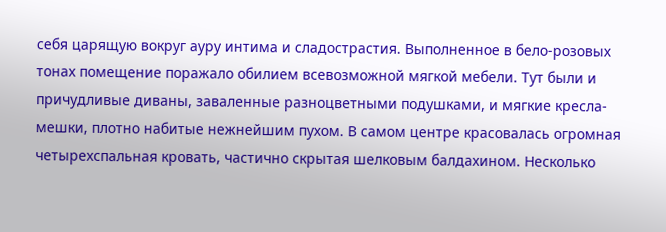себя царящую вокруг ауру интима и сладострастия. Выполненное в бело-розовых тонах помещение поражало обилием всевозможной мягкой мебели. Тут были и причудливые диваны, заваленные разноцветными подушками, и мягкие кресла-мешки, плотно набитые нежнейшим пухом. В самом центре красовалась огромная четырехспальная кровать, частично скрытая шелковым балдахином. Несколько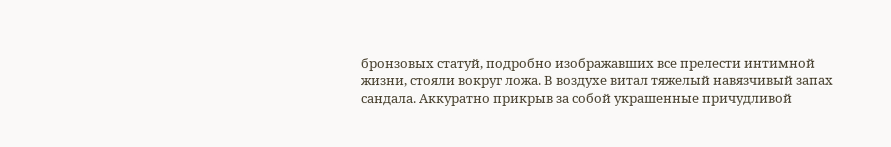бронзовых статуй, подробно изображавших все прелести интимной жизни, стояли вокруг ложа. В воздухе витал тяжелый навязчивый запах сандала. Аккуратно прикрыв за собой украшенные причудливой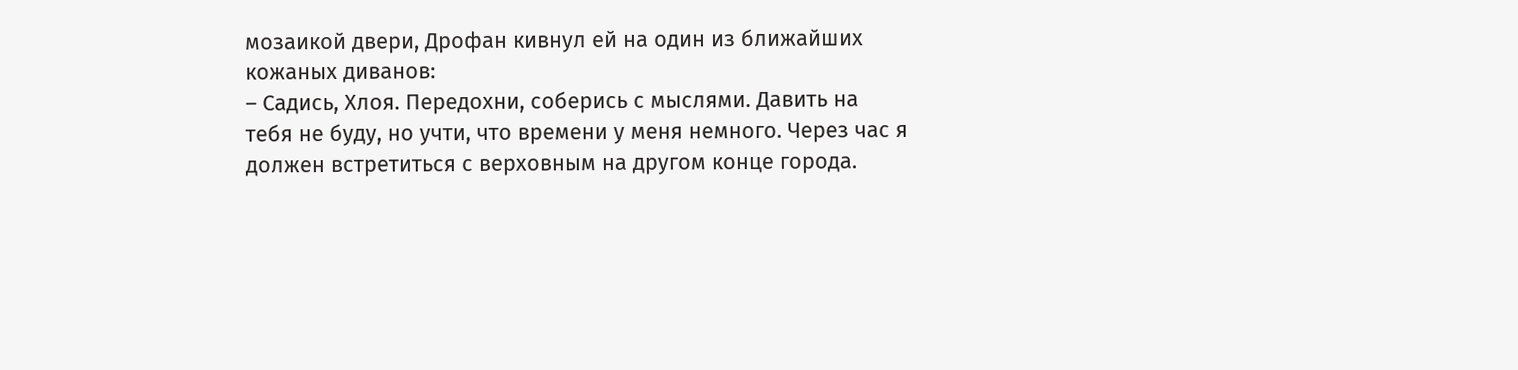мозаикой двери, Дрофан кивнул ей на один из ближайших кожаных диванов:
– Садись, Хлоя. Передохни, соберись с мыслями. Давить на тебя не буду, но учти, что времени у меня немного. Через час я должен встретиться с верховным на другом конце города.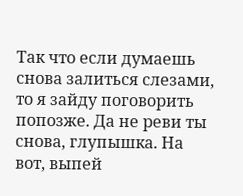Так что если думаешь снова залиться слезами, то я зайду поговорить попозже. Да не реви ты снова, глупышка. На вот, выпей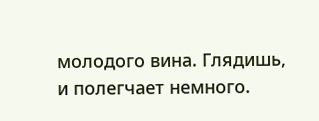молодого вина. Глядишь, и полегчает немного.